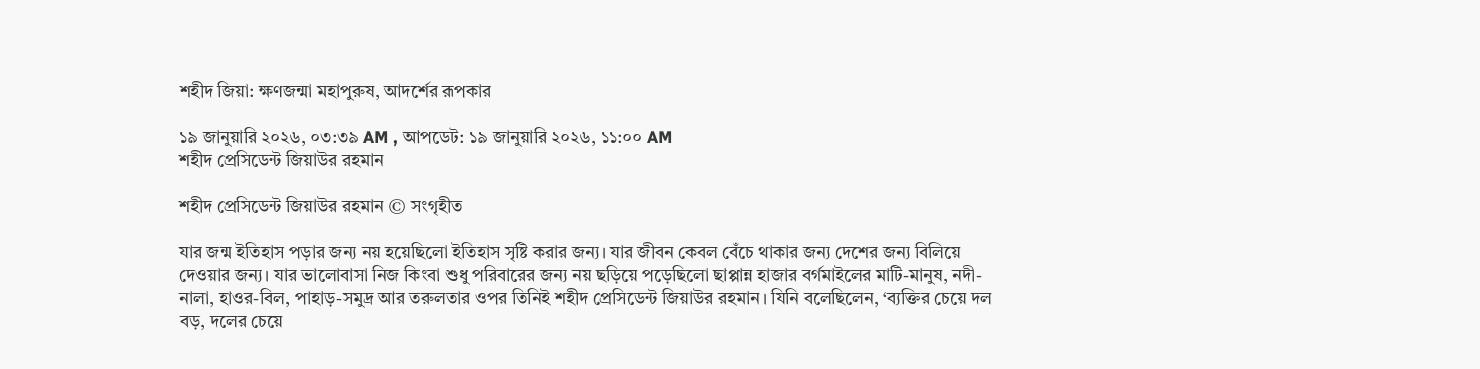শহীদ জিয়া: ক্ষণজন্মা মহাপুরুষ, আদর্শের রূপকার

১৯ জানুয়ারি ২০২৬, ০৩:৩৯ AM , আপডেট: ১৯ জানুয়ারি ২০২৬, ১১:০০ AM
শহীদ প্রেসিডেন্ট জিয়াউর রহমান

শহীদ প্রেসিডেন্ট জিয়াউর রহমান © সংগৃহীত

যার জন্ম ইতিহাস পড়ার জন্য নয় হয়েছিলো ইতিহাস সৃষ্টি করার জন্য। যার জীবন কেবল বেঁচে থাকার জন্য দেশের জন্য বিলিয়ে দেওয়ার জন্য। যার ভালোবাসা নিজ কিংবা শুধু পরিবারের জন্য নয় ছড়িয়ে পড়েছিলো ছাপ্পান্ন হাজার বর্গমাইলের মাটি-মানুষ, নদী-নালা, হাওর-বিল, পাহাড়-সমুদ্র আর তরুলতার ওপর তিনিই শহীদ প্রেসিডেন্ট জিয়াউর রহমান। যিনি বলেছিলেন, ‘ব্যক্তির চেয়ে দল বড়, দলের চেয়ে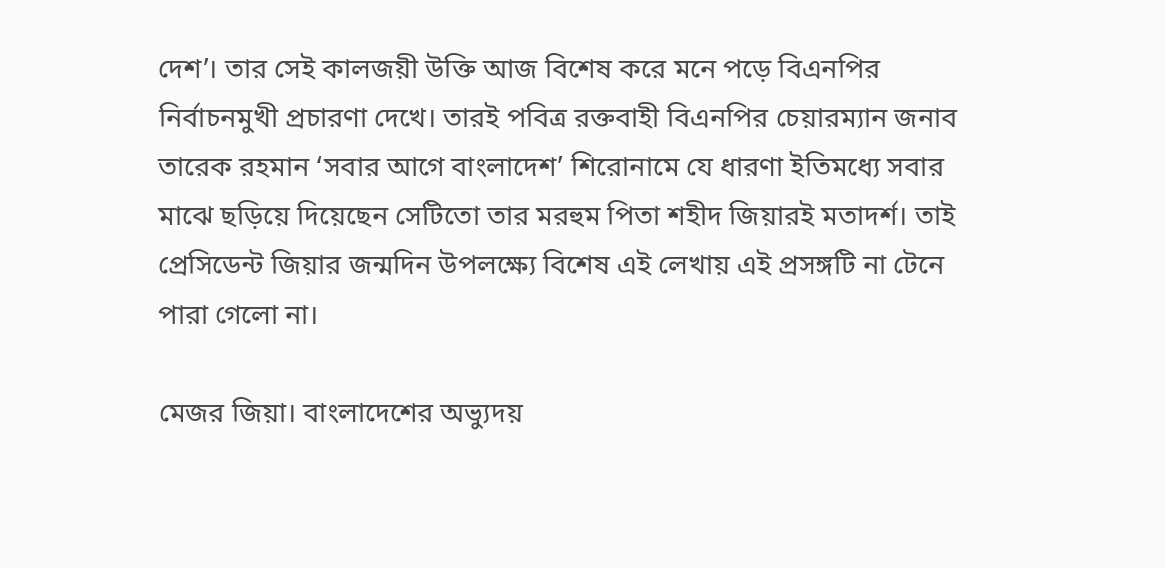দেশ’। তার সেই কালজয়ী উক্তি আজ বিশেষ করে মনে পড়ে বিএনপির নির্বাচনমুখী প্রচারণা দেখে। তারই পবিত্র রক্তবাহী বিএনপির চেয়ারম্যান জনাব তারেক রহমান ‘সবার আগে বাংলাদেশ’ শিরোনামে যে ধারণা ইতিমধ্যে সবার মাঝে ছড়িয়ে দিয়েছেন সেটিতো তার মরহুম পিতা শহীদ জিয়ারই মতাদর্শ। তাই প্রেসিডেন্ট জিয়ার জন্মদিন উপলক্ষ্যে বিশেষ এই লেখায় এই প্রসঙ্গটি না টেনে পারা গেলো না।

মেজর জিয়া। বাংলাদেশের অভ্যুদয়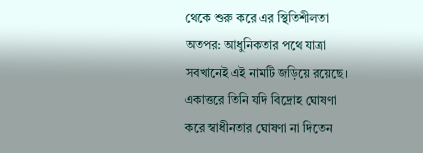থেকে শুরু করে এর স্থিতিশীলতা অতপর: আধুনিকতার পথে যাত্রা সবখানেই এই নামটি জড়িয়ে রয়েছে। একাত্তরে তিনি যদি বিদ্রোহ ঘোষণা করে স্বাধীনতার ঘোষণা না দিতেন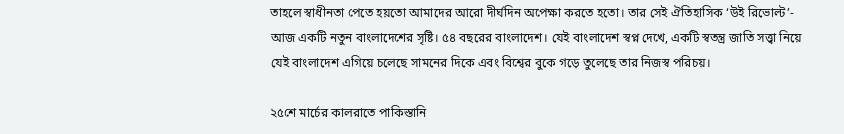তাহলে স্বাধীনতা পেতে হয়তো আমাদের আরো দীর্ঘদিন অপেক্ষা করতে হতো। তার সেই ঐতিহাসিক ‘উই রিভোল্ট’- আজ একটি নতুন বাংলাদেশের সৃষ্টি। ৫৪ বছরের বাংলাদেশ। যেই বাংলাদেশ স্বপ্ন দেখে, একটি স্বতন্ত্র জাতি সত্ত্বা নিয়ে যেই বাংলাদেশ এগিয়ে চলেছে সামনের দিকে এবং বিশ্বের বুকে গড়ে তুলেছে তার নিজস্ব পরিচয়।

২৫শে মার্চের কালরাতে পাকিস্তানি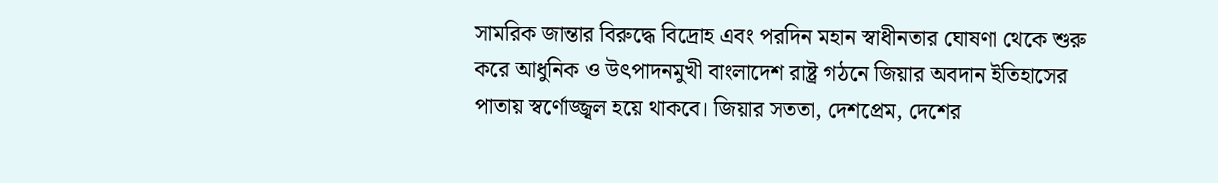সামরিক জান্তার বিরুদ্ধে বিদ্রোহ এবং পরদিন মহান স্বাধীনতার ঘোষণা থেকে শুরু করে আধুনিক ও উৎপাদনমুখী বাংলাদেশ রাষ্ট্র গঠনে জিয়ার অবদান ইতিহাসের পাতায় স্বর্ণোজ্জ্বল হয়ে থাকবে। জিয়ার সততা, দেশপ্রেম, দেশের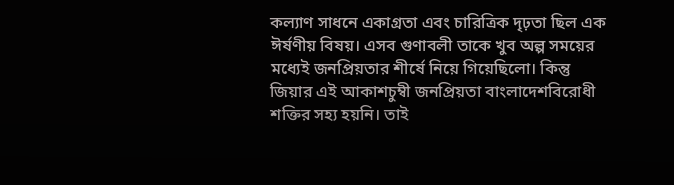কল্যাণ সাধনে একাগ্রতা এবং চারিত্রিক দৃঢ়তা ছিল এক ঈর্ষণীয় বিষয়। এসব গুণাবলী তাকে খুব অল্প সময়ের মধ্যেই জনপ্রিয়তার শীর্ষে নিয়ে গিয়েছিলো। কিন্তু জিয়ার এই আকাশচুম্বী জনপ্রিয়তা বাংলাদেশবিরোধী শক্তির সহ্য হয়নি। তাই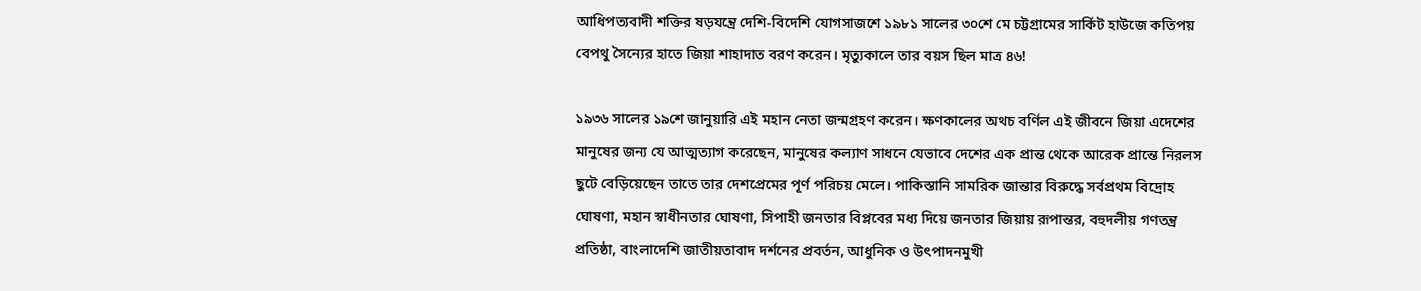আধিপত্যবাদী শক্তির ষড়যন্ত্রে দেশি-বিদেশি যোগসাজশে ১৯৮১ সালের ৩০শে মে চট্টগ্রামের সার্কিট হাউজে কতিপয় বেপথু সৈন্যের হাতে জিয়া শাহাদাত বরণ করেন। মৃত্যুকালে তার বয়স ছিল মাত্র ৪৬!

১৯৩৬ সালের ১৯শে জানুয়ারি এই মহান নেতা জন্মগ্রহণ করেন। ক্ষণকালের অথচ বর্ণিল এই জীবনে জিয়া এদেশের মানুষের জন্য যে আত্মত্যাগ করেছেন, মানুষের কল্যাণ সাধনে যেভাবে দেশের এক প্রান্ত থেকে আরেক প্রান্তে নিরলস ছুটে বেড়িয়েছেন তাতে তার দেশপ্রেমের পূর্ণ পরিচয় মেলে। পাকিস্তানি সামরিক জান্তার বিরুদ্ধে সর্বপ্রথম বিদ্রোহ ঘোষণা, মহান স্বাধীনতার ঘোষণা, সিপাহী জনতার বিপ্লবের মধ্য দিয়ে জনতার জিয়ায় রূপান্তর, বহুদলীয় গণতন্ত্র প্রতিষ্ঠা, বাংলাদেশি জাতীয়তাবাদ দর্শনের প্রবর্তন, আধুনিক ও উৎপাদনমুখী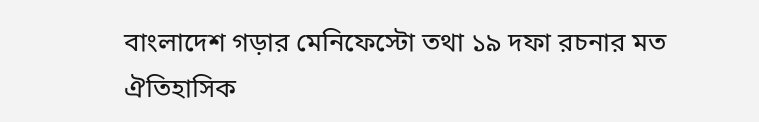বাংলাদেশ গড়ার মেনিফেস্টো তথা ১৯ দফা রচনার মত ঐতিহাসিক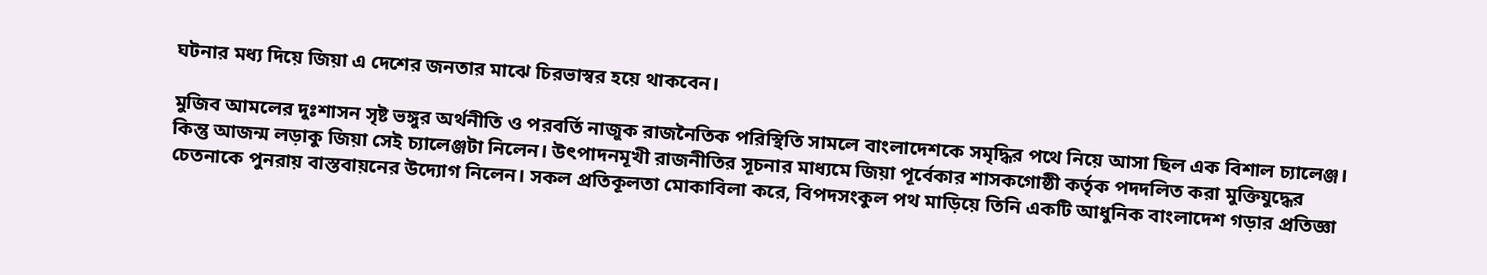ঘটনার মধ্য দিয়ে জিয়া এ দেশের জনতার মাঝে চিরভাস্বর হয়ে থাকবেন।

মুজিব আমলের দুঃশাসন সৃষ্ট ভঙ্গুর অর্থনীতি ও পরবর্তি নাজুক রাজনৈতিক পরিস্থিতি সামলে বাংলাদেশকে সমৃদ্ধির পথে নিয়ে আসা ছিল এক বিশাল চ্যালেঞ্জ। কিন্তু আজন্ম লড়াকু জিয়া সেই চ্যালেঞ্জটা নিলেন। উৎপাদনমূখী রাজনীতির সূচনার মাধ্যমে জিয়া পূর্বেকার শাসকগোষ্ঠী কর্তৃক পদদলিত করা মুক্তিযুদ্ধের চেতনাকে পুনরায় বাস্তবায়নের উদ্যোগ নিলেন। সকল প্রতিকূলতা মোকাবিলা করে, বিপদসংকুল পথ মাড়িয়ে তিনি একটি আধুনিক বাংলাদেশ গড়ার প্রতিজ্ঞা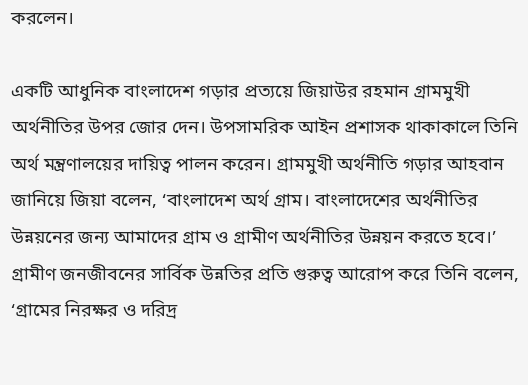করলেন।

একটি আধুনিক বাংলাদেশ গড়ার প্রত্যয়ে জিয়াউর রহমান গ্রামমুখী অর্থনীতির উপর জোর দেন। উপসামরিক আইন প্রশাসক থাকাকালে তিনি অর্থ মন্ত্রণালয়ের দায়িত্ব পালন করেন। গ্রামমুখী অর্থনীতি গড়ার আহবান জানিয়ে জিয়া বলেন, ‘বাংলাদেশ অর্থ গ্রাম। বাংলাদেশের অর্থনীতির উন্নয়নের জন্য আমাদের গ্রাম ও গ্রামীণ অর্থনীতির উন্নয়ন করতে হবে।’ গ্রামীণ জনজীবনের সার্বিক উন্নতির প্রতি গুরুত্ব আরোপ করে তিনি বলেন, ‘গ্রামের নিরক্ষর ও দরিদ্র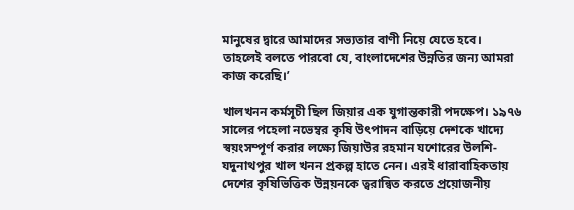মানুষের দ্বারে আমাদের সভ্যতার বাণী নিয়ে যেতে হবে। তাহলেই বলতে পারবো যে, বাংলাদেশের উন্নতির জন্য আমরা কাজ করেছি।’

খালখনন কর্মসূচী ছিল জিয়ার এক যুগান্তকারী পদক্ষেপ। ১৯৭৬ সালের পহেলা নভেম্বর কৃষি উৎপাদন বাড়িয়ে দেশকে খাদ্যে স্বয়ংসম্পূর্ণ করার লক্ষ্যে জিয়াউর রহমান যশোরের উলশি-যদুনাথপুর খাল খনন প্রকল্প হাতে নেন। এরই ধারাবাহিকতায় দেশের কৃষিভিত্তিক উন্নয়নকে ত্বরান্বিত করতে প্রয়োজনীয়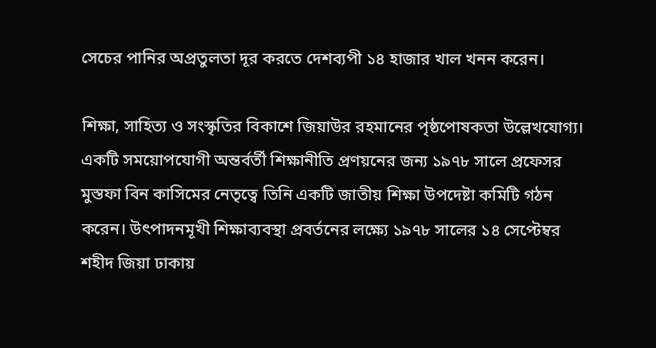সেচের পানির অপ্রতুলতা দূর করতে দেশব্যপী ১৪ হাজার খাল খনন করেন।

শিক্ষা, সাহিত্য ও সংস্কৃতির বিকাশে জিয়াউর রহমানের পৃষ্ঠপোষকতা উল্লেখযোগ্য। একটি সময়োপযোগী অন্তর্বর্তী শিক্ষানীতি প্রণয়নের জন্য ১৯৭৮ সালে প্রফেসর মুস্তফা বিন কাসিমের নেতৃত্বে তিনি একটি জাতীয় শিক্ষা উপদেষ্টা কমিটি গঠন করেন। উৎপাদনমূখী শিক্ষাব্যবস্থা প্রবর্তনের লক্ষ্যে ১৯৭৮ সালের ১৪ সেপ্টেম্বর শহীদ জিয়া ঢাকায়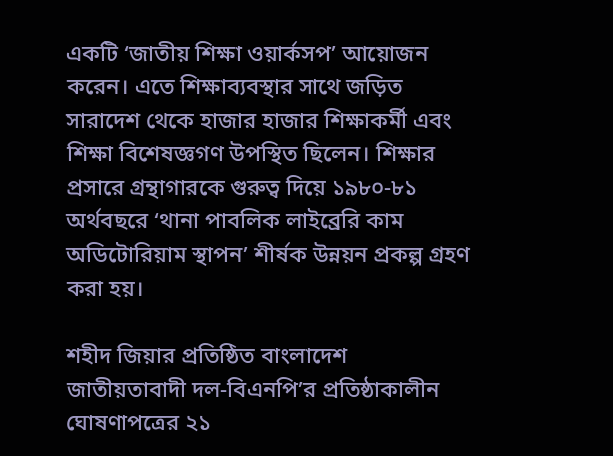একটি ‘জাতীয় শিক্ষা ওয়ার্কসপ’ আয়োজন করেন। এতে শিক্ষাব্যবস্থার সাথে জড়িত সারাদেশ থেকে হাজার হাজার শিক্ষাকর্মী এবং শিক্ষা বিশেষজ্ঞগণ উপস্থিত ছিলেন। শিক্ষার প্রসারে গ্রন্থাগারকে গুরুত্ব দিয়ে ১৯৮০-৮১ অর্থবছরে ‘থানা পাবলিক লাইব্রেরি কাম অডিটোরিয়াম স্থাপন’ শীর্ষক উন্নয়ন প্রকল্প গ্রহণ করা হয়।

শহীদ জিয়ার প্রতিষ্ঠিত বাংলাদেশ জাতীয়তাবাদী দল-বিএনপি’র প্রতিষ্ঠাকালীন ঘোষণাপত্রের ২১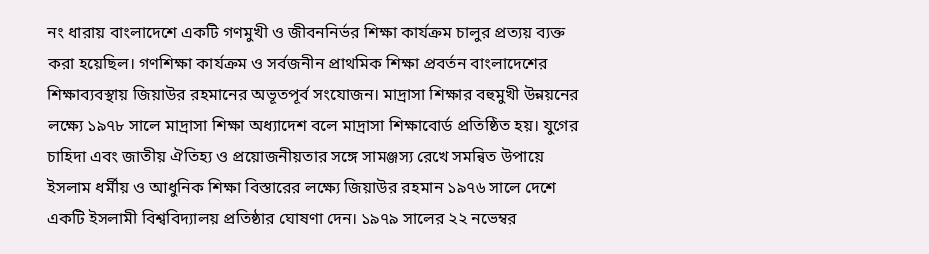নং ধারায় বাংলাদেশে একটি গণমুখী ও জীবননির্ভর শিক্ষা কার্যক্রম চালুর প্রত্যয় ব্যক্ত করা হয়েছিল। গণশিক্ষা কার্যক্রম ও সর্বজনীন প্রাথমিক শিক্ষা প্রবর্তন বাংলাদেশের শিক্ষাব্যবস্থায় জিয়াউর রহমানের অভূতপূর্ব সংযোজন। মাদ্রাসা শিক্ষার বহুমুখী উন্নয়নের লক্ষ্যে ১৯৭৮ সালে মাদ্রাসা শিক্ষা অধ্যাদেশ বলে মাদ্রাসা শিক্ষাবোর্ড প্রতিষ্ঠিত হয়। যুগের চাহিদা এবং জাতীয় ঐতিহ্য ও প্রয়োজনীয়তার সঙ্গে সামঞ্জস্য রেখে সমন্বিত উপায়ে ইসলাম ধর্মীয় ও আধুনিক শিক্ষা বিস্তারের লক্ষ্যে জিয়াউর রহমান ১৯৭৬ সালে দেশে একটি ইসলামী বিশ্ববিদ্যালয় প্রতিষ্ঠার ঘোষণা দেন। ১৯৭৯ সালের ২২ নভেম্বর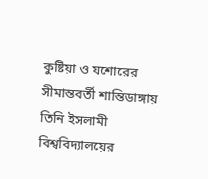কুষ্টিয়া ও যশোরের সীমান্তবর্তী শান্তিডাঙ্গায় তিনি ইসলামী বিশ্ববিদ্যালয়ের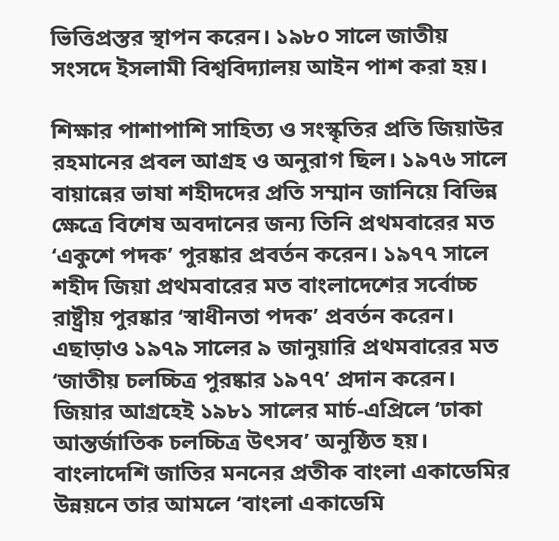ভিত্তিপ্রস্তর স্থাপন করেন। ১৯৮০ সালে জাতীয় সংসদে ইসলামী বিশ্ববিদ্যালয় আইন পাশ করা হয়।

শিক্ষার পাশাপাশি সাহিত্য ও সংস্কৃতির প্রতি জিয়াউর রহমানের প্রবল আগ্রহ ও অনুরাগ ছিল। ১৯৭৬ সালে বায়ান্নের ভাষা শহীদদের প্রতি সম্মান জানিয়ে বিভিন্ন ক্ষেত্রে বিশেষ অবদানের জন্য তিনি প্রথমবারের মত ‘একুশে পদক’ পুরষ্কার প্রবর্তন করেন। ১৯৭৭ সালে শহীদ জিয়া প্রথমবারের মত বাংলাদেশের সর্বোচ্চ রাষ্ট্রীয় পুরষ্কার ‘স্বাধীনতা পদক’ প্রবর্তন করেন। এছাড়াও ১৯৭৯ সালের ৯ জানুয়ারি প্রথমবারের মত ‘জাতীয় চলচ্চিত্র পুরষ্কার ১৯৭৭’ প্রদান করেন। জিয়ার আগ্রহেই ১৯৮১ সালের মার্চ-এপ্রিলে ‘ঢাকা আন্তর্জাতিক চলচ্চিত্র উৎসব’ অনুষ্ঠিত হয়। বাংলাদেশি জাতির মননের প্রতীক বাংলা একাডেমির উন্নয়নে তার আমলে ‘বাংলা একাডেমি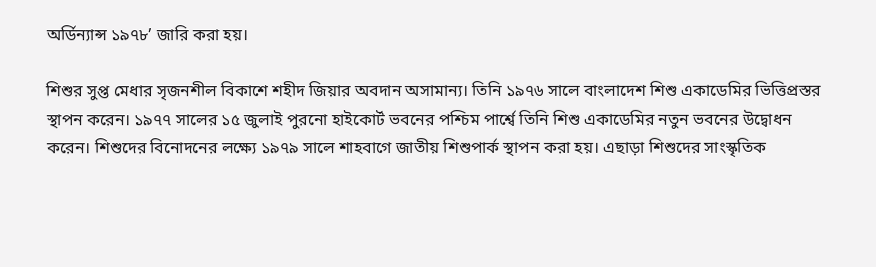অর্ডিন্যান্স ১৯৭৮’ জারি করা হয়।

শিশুর সুপ্ত মেধার সৃজনশীল বিকাশে শহীদ জিয়ার অবদান অসামান্য। তিনি ১৯৭৬ সালে বাংলাদেশ শিশু একাডেমির ভিত্তিপ্রস্তর স্থাপন করেন। ১৯৭৭ সালের ১৫ জুলাই পুরনো হাইকোর্ট ভবনের পশ্চিম পার্শ্বে তিনি শিশু একাডেমির নতুন ভবনের উদ্বোধন করেন। শিশুদের বিনোদনের লক্ষ্যে ১৯৭৯ সালে শাহবাগে জাতীয় শিশুপার্ক স্থাপন করা হয়। এছাড়া শিশুদের সাংস্কৃতিক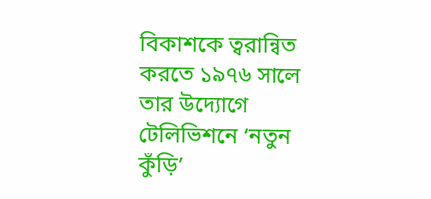বিকাশকে ত্বরান্বিত করতে ১৯৭৬ সালে তার উদ্যোগে টেলিভিশনে ‘নতুন কুঁড়ি’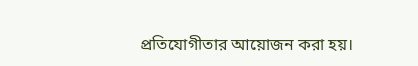প্রতিযোগীতার আয়োজন করা হয়।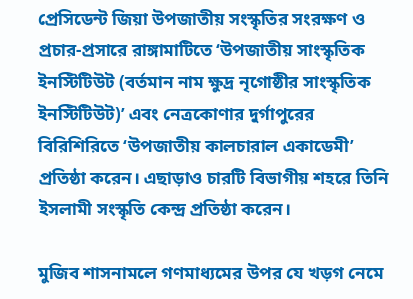প্রেসিডেন্ট জিয়া উপজাতীয় সংস্কৃতির সংরক্ষণ ও প্রচার-প্রসারে রাঙ্গামাটিতে ‘উপজাতীয় সাংস্কৃতিক ইনস্টিটিউট (বর্তমান নাম ক্ষুদ্র নৃগোষ্ঠীর সাংস্কৃতিক ইনস্টিটিউট)’ এবং নেত্রকোণার দুর্গাপুরের বিরিশিরিতে ‘উপজাতীয় কালচারাল একাডেমী’ প্রতিষ্ঠা করেন। এছাড়াও চারটি বিভাগীয় শহরে তিনি ইসলামী সংস্কৃতি কেন্দ্র প্রতিষ্ঠা করেন।

মুজিব শাসনামলে গণমাধ্যমের উপর যে খড়গ নেমে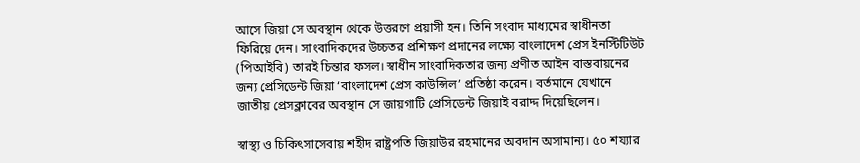আসে জিয়া সে অবস্থান থেকে উত্তরণে প্রয়াসী হন। তিনি সংবাদ মাধ্যমের স্বাধীনতা ফিরিয়ে দেন। সাংবাদিকদের উচ্চতর প্রশিক্ষণ প্রদানের লক্ষ্যে বাংলাদেশ প্রেস ইনস্টিটিউট (পিআইবি) তারই চিন্তার ফসল। স্বাধীন সাংবাদিকতার জন্য প্রণীত আইন বাস্তবায়নের জন্য প্রেসিডেন্ট জিয়া ‘বাংলাদেশ প্রেস কাউন্সিল’ প্রতিষ্ঠা করেন। বর্তমানে যেখানে জাতীয় প্রেসক্লাবের অবস্থান সে জায়গাটি প্রেসিডেন্ট জিয়াই বরাদ্দ দিয়েছিলেন।

স্বাস্থ্য ও চিকিৎসাসেবায় শহীদ রাষ্ট্রপতি জিয়াউর রহমানের অবদান অসামান্য। ৫০ শয্যার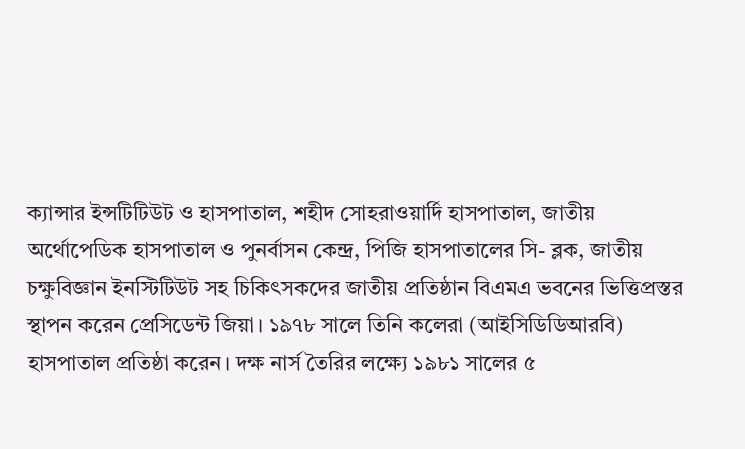ক্যান্সার ইন্সটিটিউট ও হাসপাতাল, শহীদ সোহরাওয়ার্দি হাসপাতাল, জাতীয় অর্থোপেডিক হাসপাতাল ও পুনর্বাসন কেন্দ্র, পিজি হাসপাতালের সি- ব্লক, জাতীয় চক্ষুবিজ্ঞান ইনস্টিটিউট সহ চিকিৎসকদের জাতীয় প্রতিষ্ঠান বিএমএ ভবনের ভিত্তিপ্রস্তর স্থাপন করেন প্রেসিডেন্ট জিয়া। ১৯৭৮ সালে তিনি কলেরা (আইসিডিডিআরবি) হাসপাতাল প্রতিষ্ঠা করেন। দক্ষ নার্স তৈরির লক্ষ্যে ১৯৮১ সালের ৫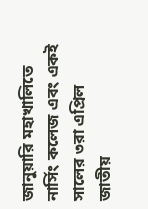জানুয়ারি মহাখালিতে নার্সিং কলেজ এবং একই সালের ৩রা এপ্রিল জাতীয়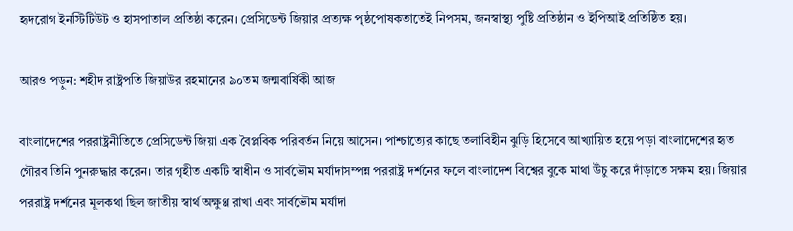হৃদরোগ ইনস্টিটিউট ও হাসপাতাল প্রতিষ্ঠা করেন। প্রেসিডেন্ট জিয়ার প্রত্যক্ষ পৃষ্ঠপোষকতাতেই নিপসম, জনস্বাস্থ্য পুষ্টি প্রতিষ্ঠান ও ইপিআই প্রতিষ্ঠিত হয়।

আরও পড়ুন: শহীদ রাষ্ট্রপতি জিয়াউর রহমানের ৯০তম জন্মবার্ষিকী আজ

বাংলাদেশের পররাষ্ট্রনীতিতে প্রেসিডেন্ট জিয়া এক বৈপ্লবিক পরিবর্তন নিয়ে আসেন। পাশ্চাত্যের কাছে তলাবিহীন ঝুড়ি হিসেবে আখ্যায়িত হয়ে পড়া বাংলাদেশের হৃত গৌরব তিনি পুনরুদ্ধার করেন। তার গৃহীত একটি স্বাধীন ও সার্বভৌম মর্যাদাসম্পন্ন পররাষ্ট্র দর্শনের ফলে বাংলাদেশ বিশ্বের বুকে মাথা উঁচু করে দাঁড়াতে সক্ষম হয়। জিয়ার পররাষ্ট্র দর্শনের মূলকথা ছিল জাতীয় স্বার্থ অক্ষুণ্ণ রাখা এবং সার্বভৌম মর্যাদা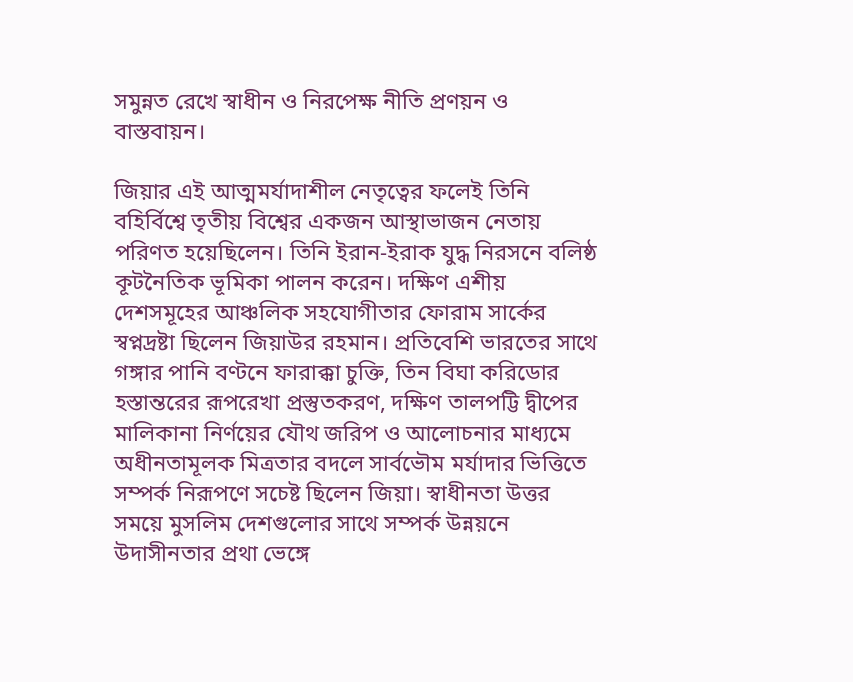সমুন্নত রেখে স্বাধীন ও নিরপেক্ষ নীতি প্রণয়ন ও বাস্তবায়ন।

জিয়ার এই আত্মমর্যাদাশীল নেতৃত্বের ফলেই তিনি বহির্বিশ্বে তৃতীয় বিশ্বের একজন আস্থাভাজন নেতায় পরিণত হয়েছিলেন। তিনি ইরান-ইরাক যুদ্ধ নিরসনে বলিষ্ঠ কূটনৈতিক ভূমিকা পালন করেন। দক্ষিণ এশীয় দেশসমূহের আঞ্চলিক সহযোগীতার ফোরাম সার্কের স্বপ্নদ্রষ্টা ছিলেন জিয়াউর রহমান। প্রতিবেশি ভারতের সাথে গঙ্গার পানি বণ্টনে ফারাক্কা চুক্তি, তিন বিঘা করিডোর হস্তান্তরের রূপরেখা প্রস্তুতকরণ, দক্ষিণ তালপট্টি দ্বীপের মালিকানা নির্ণয়ের যৌথ জরিপ ও আলোচনার মাধ্যমে অধীনতামূলক মিত্রতার বদলে সার্বভৌম মর্যাদার ভিত্তিতে সম্পর্ক নিরূপণে সচেষ্ট ছিলেন জিয়া। স্বাধীনতা উত্তর সময়ে মুসলিম দেশগুলোর সাথে সম্পর্ক উন্নয়নে উদাসীনতার প্রথা ভেঙ্গে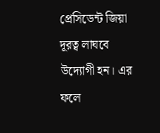প্রেসিডেন্ট জিয়া দূরত্ব লাঘবে উদ্যোগী হন। এর ফলে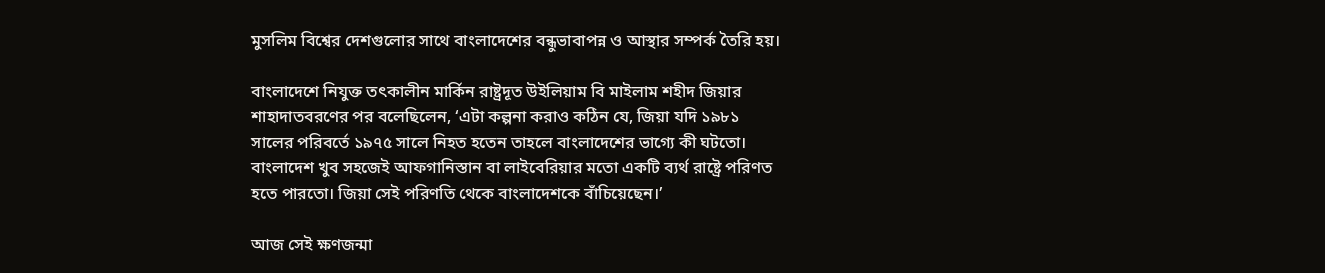মুসলিম বিশ্বের দেশগুলোর সাথে বাংলাদেশের বন্ধুভাবাপন্ন ও আস্থার সম্পর্ক তৈরি হয়।

বাংলাদেশে নিযুক্ত তৎকালীন মার্কিন রাষ্ট্রদূত উইলিয়াম বি মাইলাম শহীদ জিয়ার শাহাদাতবরণের পর বলেছিলেন, ‘এটা কল্পনা করাও কঠিন যে, জিয়া যদি ১৯৮১ সালের পরিবর্তে ১৯৭৫ সালে নিহত হতেন তাহলে বাংলাদেশের ভাগ্যে কী ঘটতো। বাংলাদেশ খুব সহজেই আফগানিস্তান বা লাইবেরিয়ার মতো একটি ব্যর্থ রাষ্ট্রে পরিণত হতে পারতো। জিয়া সেই পরিণতি থেকে বাংলাদেশকে বাঁচিয়েছেন।’

আজ সেই ক্ষণজন্মা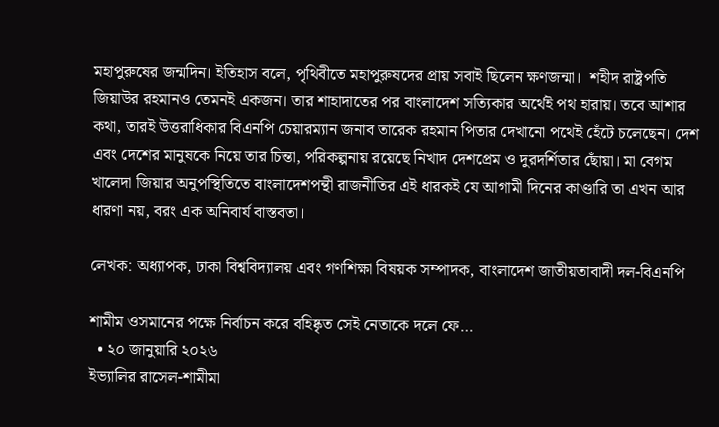মহাপুরুষের জন্মদিন। ইতিহাস বলে, পৃথিবীতে মহাপুরুষদের প্রায় সবাই ছিলেন ক্ষণজন্মা।  শহীদ রাষ্ট্রপতি জিয়াউর রহমানও তেমনই একজন। তার শাহাদাতের পর বাংলাদেশ সত্যিকার অর্থেই পথ হারায়। তবে আশার কথা, তারই উত্তরাধিকার বিএনপি চেয়ারম্যান জনাব তারেক রহমান পিতার দেখানো পথেই হেঁটে চলেছেন। দেশ এবং দেশের মানুষকে নিয়ে তার চিন্তা, পরিকল্পনায় রয়েছে নিখাদ দেশপ্রেম ও দুরদর্শিতার ছোঁয়া। মা বেগম খালেদা জিয়ার অনুপস্থিতিতে বাংলাদেশপন্থী রাজনীতির এই ধারকই যে আগামী দিনের কাণ্ডারি তা এখন আর ধারণা নয়, বরং এক অনিবার্য বাস্তবতা।

লেখক: অধ্যাপক, ঢাকা বিশ্ববিদ্যালয় এবং গণশিক্ষা বিষয়ক সম্পাদক, বাংলাদেশ জাতীয়তাবাদী দল-বিএনপি

শামীম ওসমানের পক্ষে নির্বাচন করে বহিষ্কৃত সেই নেতাকে দলে ফে…
  • ২০ জানুয়ারি ২০২৬
ইভ্যালির রাসেল-শামীমা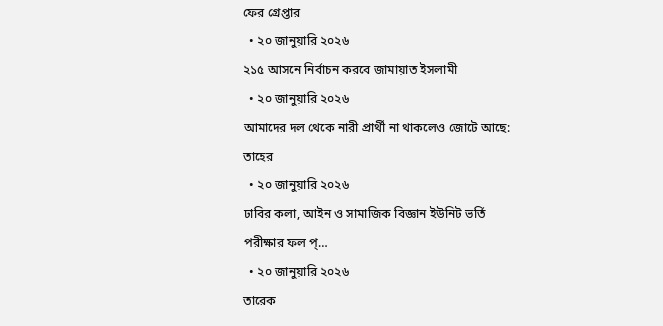ফের গ্রেপ্তার
  • ২০ জানুয়ারি ২০২৬
২১৫ আসনে নির্বাচন করবে জামায়াত ইসলামী
  • ২০ জানুয়ারি ২০২৬
আমাদের দল থেকে নারী প্রার্থী না থাকলেও জোটে আছে: তাহের
  • ২০ জানুয়ারি ২০২৬
ঢাবির কলা, আইন ও সামাজিক বিজ্ঞান ইউনিট ভর্তি পরীক্ষার ফল প্…
  • ২০ জানুয়ারি ২০২৬
তারেক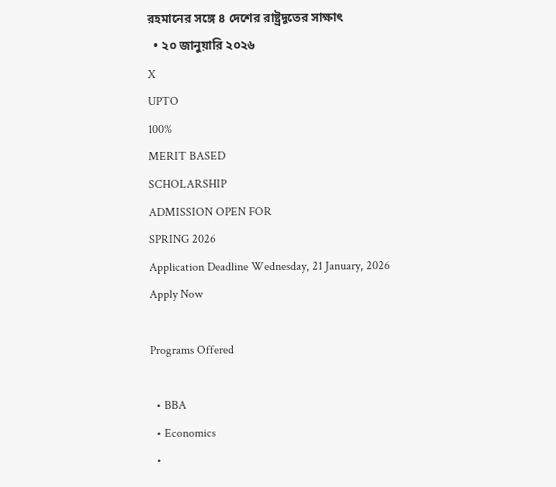রহমানের সঙ্গে ৪ দেশের রাষ্ট্রদূতের সাক্ষাৎ
  • ২০ জানুয়ারি ২০২৬
X
UPTO
100%
MERIT BASED
SCHOLARSHIP
ADMISSION OPEN FOR
SPRING 2026
Application Deadline Wednesday, 21 January, 2026
Apply Now

Programs Offered

  • BBA
  • Economics
  •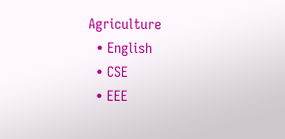Agriculture
  • English
  • CSE
  • EEE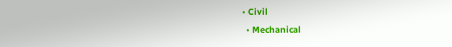• Civil
  • Mechanical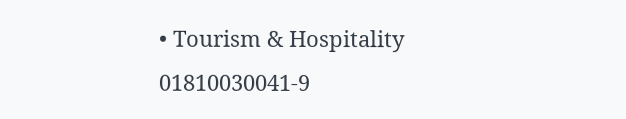• Tourism & Hospitality
01810030041-9